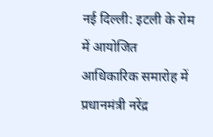नई दिल्ली: इटली के रोम में आयोजित आधिकारिक समारोह में प्रधानमंत्री नरेंद्र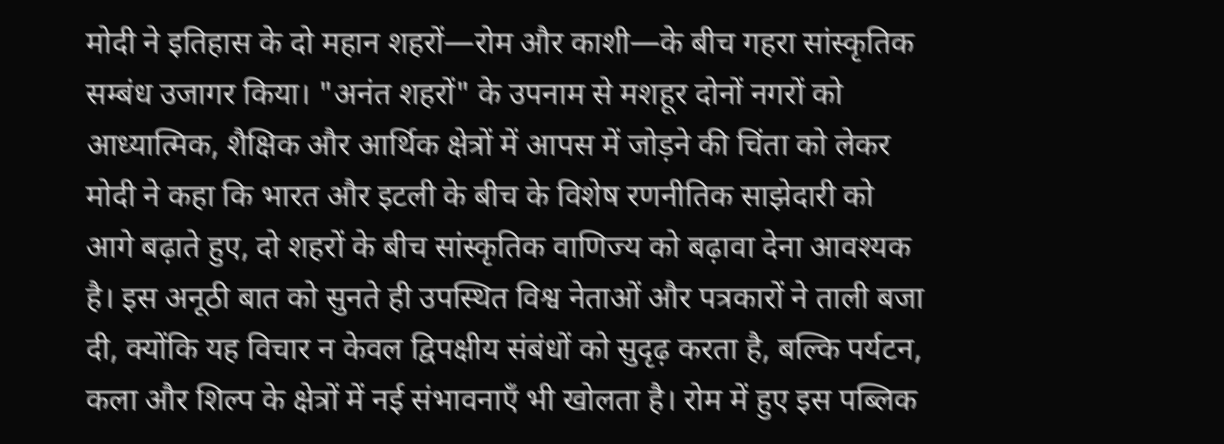मोदी ने इतिहास के दो महान शहरों—रोम और काशी—के बीच गहरा सांस्कृतिक सम्बंध उजागर किया। "अनंत शहरों" के उपनाम से मशहूर दोनों नगरों को आध्यात्मिक, शैक्षिक और आर्थिक क्षेत्रों में आपस में जोड़ने की चिंता को लेकर मोदी ने कहा कि भारत और इटली के बीच के विशेष रणनीतिक साझेदारी को आगे बढ़ाते हुए, दो शहरों के बीच सांस्कृतिक वाणिज्य को बढ़ावा देना आवश्यक है। इस अनूठी बात को सुनते ही उपस्थित विश्व नेताओं और पत्रकारों ने ताली बजा दी, क्योंकि यह विचार न केवल द्विपक्षीय संबंधों को सुदृढ़ करता है, बल्कि पर्यटन, कला और शिल्प के क्षेत्रों में नई संभावनाएँ भी खोलता है। रोम में हुए इस पब्लिक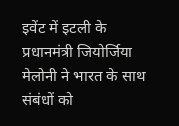इवेंट में इटली के प्रधानमंत्री जियोर्जिया मेलोनी ने भारत के साथ संबंधों को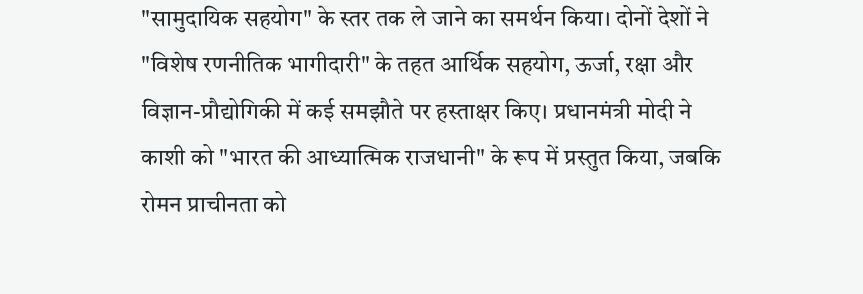"सामुदायिक सहयोग" के स्तर तक ले जाने का समर्थन किया। दोनों देशों ने "विशेष रणनीतिक भागीदारी" के तहत आर्थिक सहयोग, ऊर्जा, रक्षा और विज्ञान-प्रौद्योगिकी में कई समझौते पर हस्ताक्षर किए। प्रधानमंत्री मोदी ने काशी को "भारत की आध्यात्मिक राजधानी" के रूप में प्रस्तुत किया, जबकि रोमन प्राचीनता को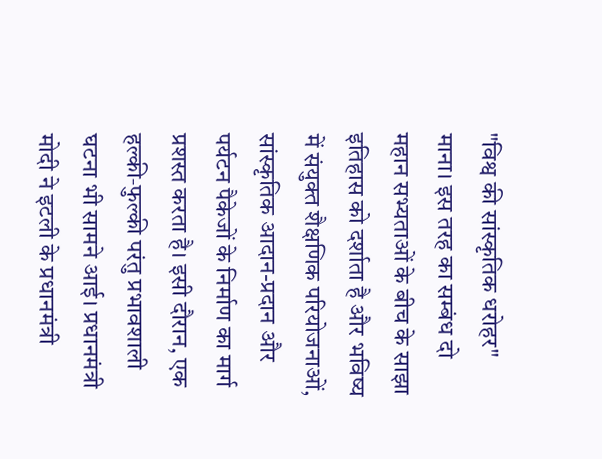"विश्व की सांस्कृतिक धरोहर" माना। इस तरह का सम्बंध दो महान सभ्यताओं के बीच के साझा इतिहास को दर्शाता है और भविष्य में संयुक्त शैक्षणिक परियोजनाओं, सांस्कृतिक आदान-प्रदान और पर्यटन पैकेजों के निर्माण का मार्ग प्रशस्त करता है। इसी दौरान, एक हल्की‑फुल्की परंतु प्रभावशाली घटना भी सामने आई। प्रधानमंत्री मोदी ने इटली के प्रधानमंत्री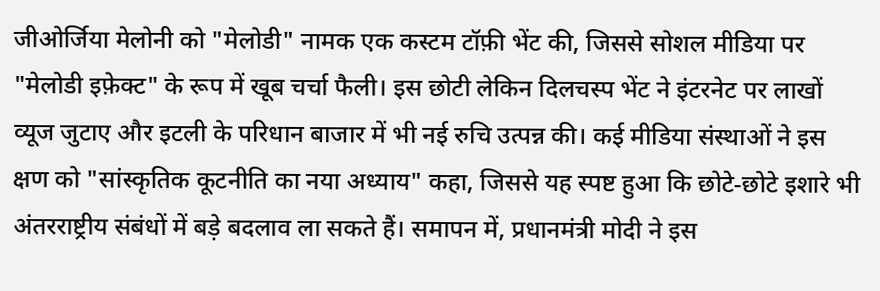जीओर्जिया मेलोनी को "मेलोडी" नामक एक कस्टम टॉफ़ी भेंट की, जिससे सोशल मीडिया पर "मेलोडी इफ़ेक्ट" के रूप में खूब चर्चा फैली। इस छोटी लेकिन दिलचस्प भेंट ने इंटरनेट पर लाखों व्यूज जुटाए और इटली के परिधान बाजार में भी नई रुचि उत्पन्न की। कई मीडिया संस्थाओं ने इस क्षण को "सांस्कृतिक कूटनीति का नया अध्याय" कहा, जिससे यह स्पष्ट हुआ कि छोटे‑छोटे इशारे भी अंतरराष्ट्रीय संबंधों में बड़े बदलाव ला सकते हैं। समापन में, प्रधानमंत्री मोदी ने इस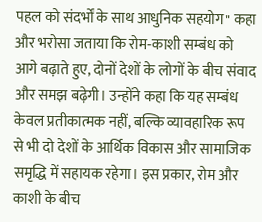पहल को संदर्भों के साथ आधुनिक सहयोग" कहा और भरोसा जताया कि रोम‑काशी सम्बंध को आगे बढ़ाते हुए, दोनों देशों के लोगों के बीच संवाद और समझ बढ़ेगी। उन्होंने कहा कि यह सम्बंध केवल प्रतीकात्मक नहीं, बल्कि व्यावहारिक रूप से भी दो देशों के आर्थिक विकास और सामाजिक समृद्धि में सहायक रहेगा। इस प्रकार, रोम और काशी के बीच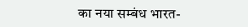का नया सम्बंध भारत-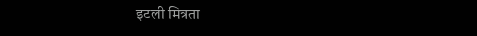इटली मित्रता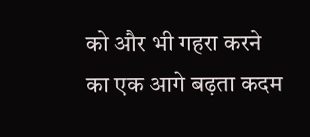को और भी गहरा करने का एक आगे बढ़ता कदम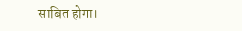साबित होगा।